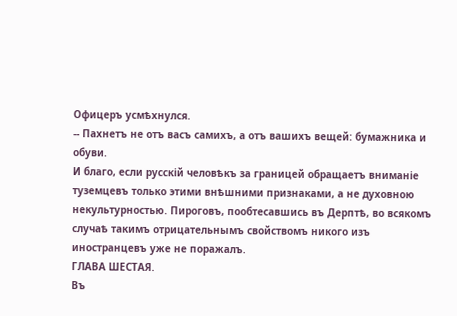Офицеръ усмѣхнулся.
-- Пахнетъ не отъ васъ самихъ, а отъ вашихъ вещей: бумажника и обуви.
И благо, если русскій человѣкъ за границей обращаетъ вниманіе туземцевъ только этими внѣшними признаками, а не духовною некультурностью. Пироговъ, пообтесавшись въ Дерптѣ, во всякомъ случаѣ такимъ отрицательнымъ свойствомъ никого изъ иностранцевъ уже не поражалъ.
ГЛАВА ШЕСТАЯ.
Въ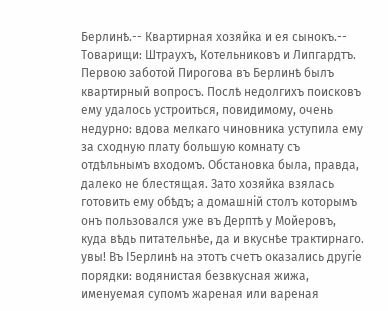Берлинѣ.-- Квартирная хозяйка и ея сынокъ.-- Товарищи: Штраухъ, Котельниковъ и Липгардтъ.
Первою заботой Пирогова въ Берлинѣ былъ квартирный вопросъ. Послѣ недолгихъ поисковъ ему удалось устроиться, повидимому, очень недурно: вдова мелкаго чиновника уступила ему за сходную плату большую комнату съ отдѣльнымъ входомъ. Обстановка была, правда, далеко не блестящая. Зато хозяйка взялась готовить ему обѣдъ; а домашній столъ которымъ онъ пользовался уже въ Дерптѣ у Мойеровъ, куда вѣдь питательнѣе, да и вкуснѣе трактирнаго.
увы! Въ І5ерлинѣ на этотъ счетъ оказались другіе порядки: водянистая безвкусная жижа, именуемая супомъ жареная или вареная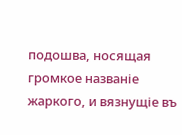подошва, носящая громкое названіе жаркого, и вязнущіе въ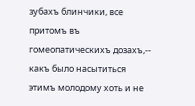зубахъ блинчики, все притомъ въ гомеопатическихъ дозахъ,-- какъ было насытиться этимъ молодому хоть и не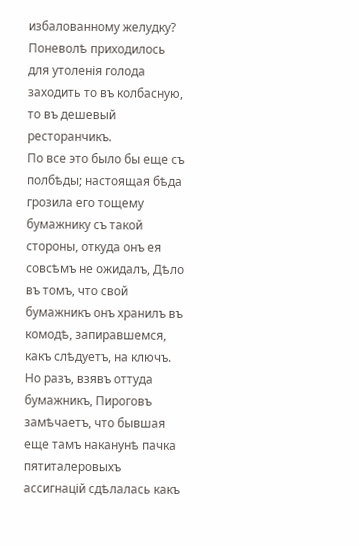избалованному желудку? Поневолѣ приходилось для утоленія голода заходить то въ колбасную, то въ дешевый ресторанчикъ.
По все это было бы еще съ полбѣды; настоящая бѣда грозила его тощему бумажнику съ такой стороны, откуда онъ ея совсѣмъ не ожидалъ, Дѣло въ томъ, что свой бумажникъ онъ хранилъ въ комодѣ, запиравшемся, какъ слѣдуетъ, на ключъ. Но разъ, взявъ оттуда бумажникъ, Пироговъ замѣчаетъ, что бывшая еще тамъ наканунѣ пачка пятиталеровыхъ ассигнацій сдѣлалась какъ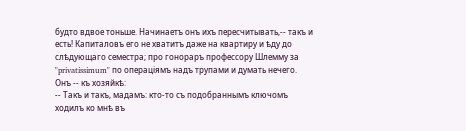будто вдвое тоньше. Начинаетъ онъ ихъ пересчитывать,-- такъ и есть! Капиталовъ его не хватитъ даже на квартиру и ѣду до слѣдующаго семестра; про гонораръ профессору Шлемму за "privatissimum" по операціямъ надъ трупами и думать нечего.
Онъ -- къ хозяйкѣ:
-- Такъ и такъ, мадамъ: кто-то съ подобраннымъ ключомъ ходилъ ко мнѣ въ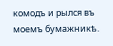комодъ и рылся въ моемъ бумажникѣ.